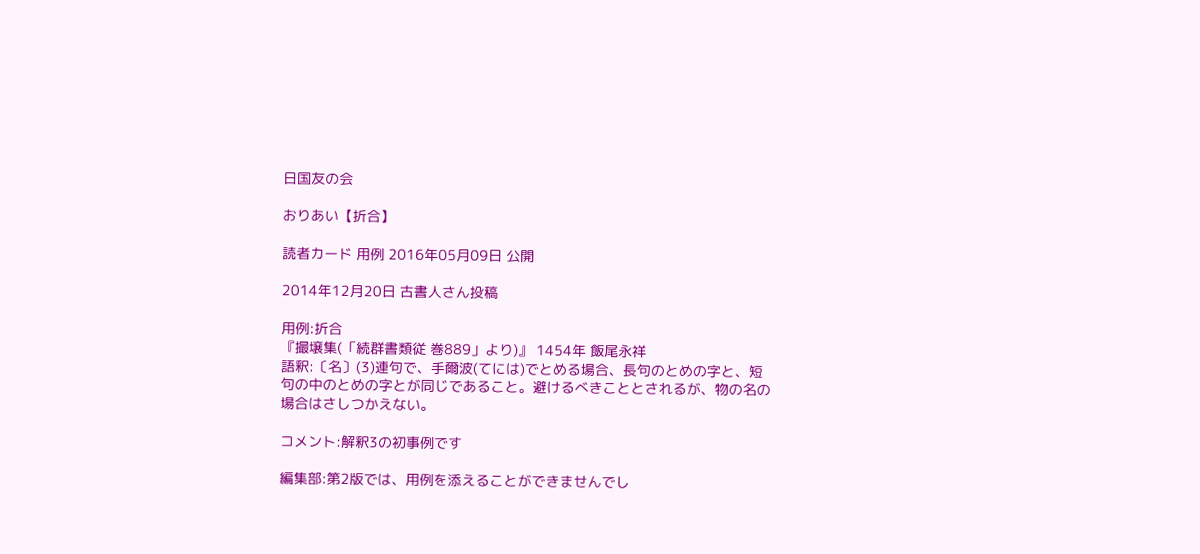日国友の会

おりあい【折合】

読者カード 用例 2016年05月09日 公開

2014年12月20日 古書人さん投稿

用例:折合
『撮壌集(「続群書類従 巻889」より)』 1454年 飯尾永祥
語釈:〔名〕(3)連句で、手爾波(てには)でとめる場合、長句のとめの字と、短句の中のとめの字とが同じであること。避けるべきこととされるが、物の名の場合はさしつかえない。

コメント:解釈3の初事例です

編集部:第2版では、用例を添えることができませんでし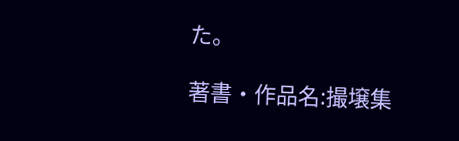た。

著書・作品名:撮壌集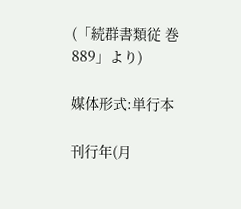(「続群書類従 巻889」より)

媒体形式:単行本

刊行年(月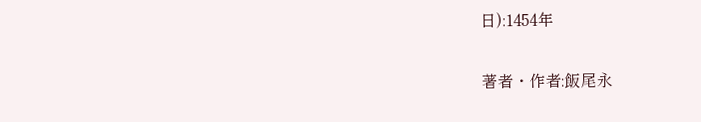日):1454年

著者・作者:飯尾永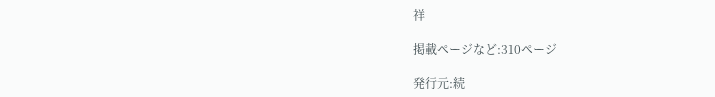祥

掲載ページなど:310ページ

発行元:続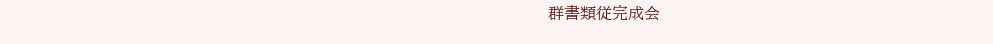群書類従完成会